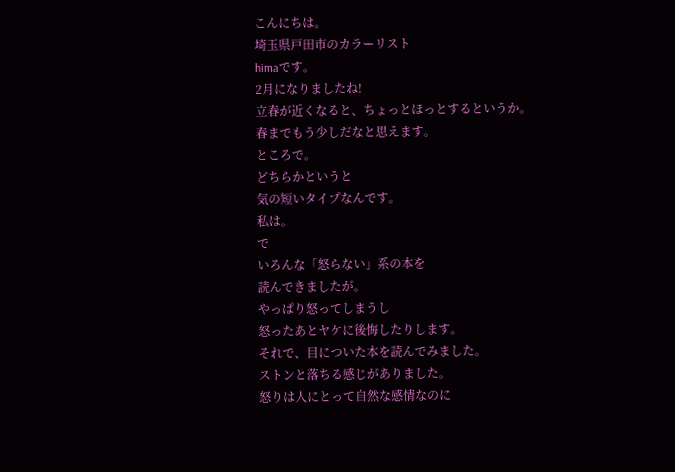こんにちは。
埼玉県戸田市のカラーリスト
himaです。
2月になりましたね!
立春が近くなると、ちょっとほっとするというか。
春までもう少しだなと思えます。
ところで。
どちらかというと
気の短いタイプなんです。
私は。
で
いろんな「怒らない」系の本を
読んできましたが。
やっぱり怒ってしまうし
怒ったあとヤケに後悔したりします。
それで、目についた本を読んでみました。
ストンと落ちる感じがありました。
怒りは人にとって自然な感情なのに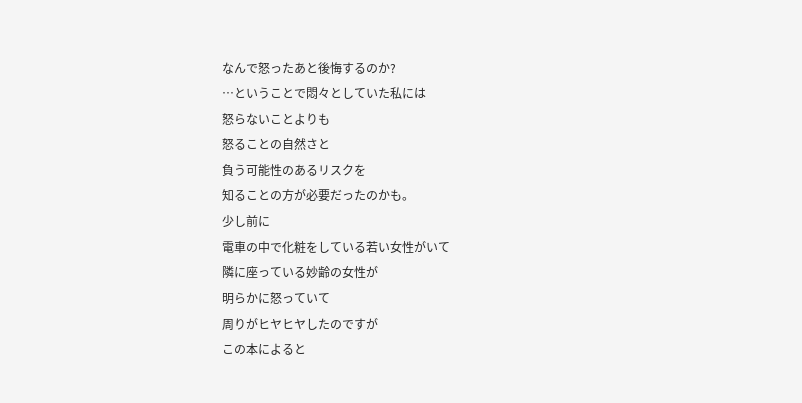なんで怒ったあと後悔するのか?
…ということで悶々としていた私には
怒らないことよりも
怒ることの自然さと
負う可能性のあるリスクを
知ることの方が必要だったのかも。
少し前に
電車の中で化粧をしている若い女性がいて
隣に座っている妙齢の女性が
明らかに怒っていて
周りがヒヤヒヤしたのですが
この本によると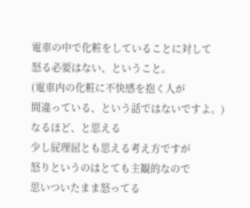電車の中で化粧をしていることに対して
怒る必要はない、ということ。
(電車内の化粧に不快感を抱く人が
間違っている、という話ではないですよ。)
なるほど、と思える
少し屁理屈とも思える考え方ですが
怒りというのはとても主観的なので
思いついたまま怒ってる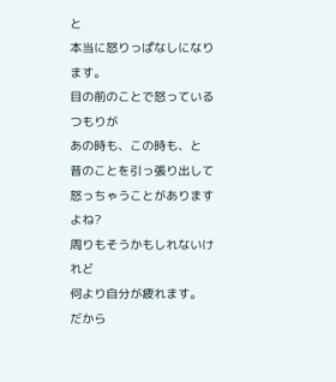と
本当に怒りっぱなしになります。
目の前のことで怒っているつもりが
あの時も、この時も、と
昔のことを引っ張り出して
怒っちゃうことがありますよね?
周りもそうかもしれないけれど
何より自分が疲れます。
だから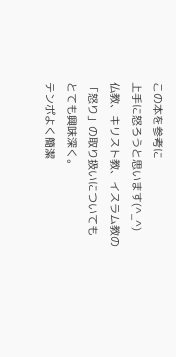この本を参考に
上手に怒ろうと思います(^_^)
仏教、キリスト教、イスラム教の
「怒り」の取り扱いについても
とても興味深く。
テンポよく簡潔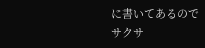に書いてあるので
サクサ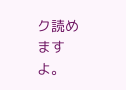ク読めますよ。